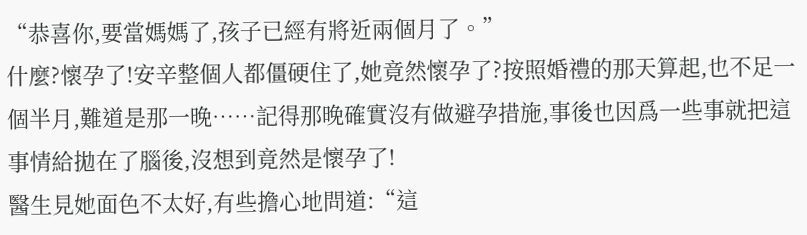“恭喜你,要當媽媽了,孩子已經有將近兩個月了。”
什麼?懷孕了!安辛整個人都僵硬住了,她竟然懷孕了?按照婚禮的那天算起,也不足一個半月,難道是那一晚……記得那晚確實沒有做避孕措施,事後也因爲一些事就把這事情給拋在了腦後,沒想到竟然是懷孕了!
醫生見她面色不太好,有些擔心地問道:“這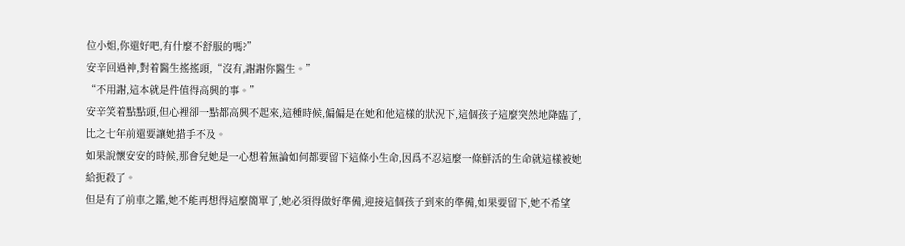位小姐,你還好吧,有什麼不舒服的嗎?”
安辛回過神,對着醫生搖搖頭,“沒有,謝謝你醫生。”
“不用謝,這本就是件值得高興的事。”
安辛笑着點點頭,但心裡卻一點都高興不起來,這種時候,偏偏是在她和他這樣的狀況下,這個孩子這麼突然地降臨了,比之七年前還要讓她措手不及。
如果說懷安安的時候,那會兒她是一心想着無論如何都要留下這條小生命,因爲不忍這麼一條鮮活的生命就這樣被她給扼殺了。
但是有了前車之鑑,她不能再想得這麼簡單了,她必須得做好準備,迎接這個孩子到來的準備,如果要留下,她不希望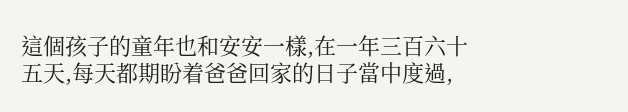這個孩子的童年也和安安一樣,在一年三百六十五天,每天都期盼着爸爸回家的日子當中度過,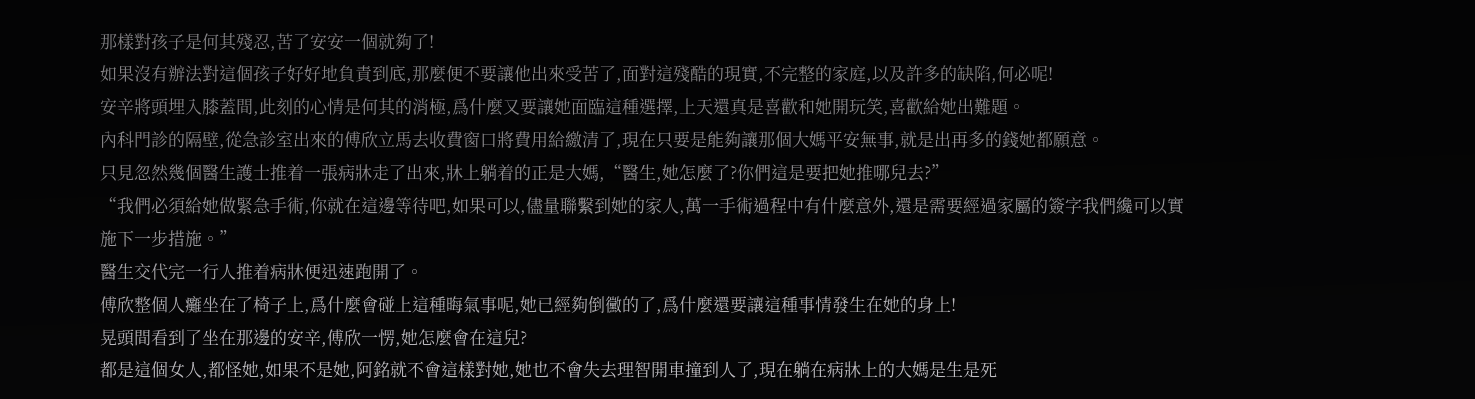那樣對孩子是何其殘忍,苦了安安一個就夠了!
如果沒有辦法對這個孩子好好地負責到底,那麼便不要讓他出來受苦了,面對這殘酷的現實,不完整的家庭,以及許多的缺陷,何必呢!
安辛將頭埋入膝蓋間,此刻的心情是何其的消極,爲什麼又要讓她面臨這種選擇,上天還真是喜歡和她開玩笑,喜歡給她出難題。
內科門診的隔壁,從急診室出來的傅欣立馬去收費窗口將費用給繳清了,現在只要是能夠讓那個大媽平安無事,就是出再多的錢她都願意。
只見忽然幾個醫生護士推着一張病牀走了出來,牀上躺着的正是大媽,“醫生,她怎麼了?你們這是要把她推哪兒去?”
“我們必須給她做緊急手術,你就在這邊等待吧,如果可以,儘量聯繫到她的家人,萬一手術過程中有什麼意外,還是需要經過家屬的簽字我們纔可以實施下一步措施。”
醫生交代完一行人推着病牀便迅速跑開了。
傅欣整個人癱坐在了椅子上,爲什麼會碰上這種晦氣事呢,她已經夠倒黴的了,爲什麼還要讓這種事情發生在她的身上!
晃頭間看到了坐在那邊的安辛,傅欣一愣,她怎麼會在這兒?
都是這個女人,都怪她,如果不是她,阿銘就不會這樣對她,她也不會失去理智開車撞到人了,現在躺在病牀上的大媽是生是死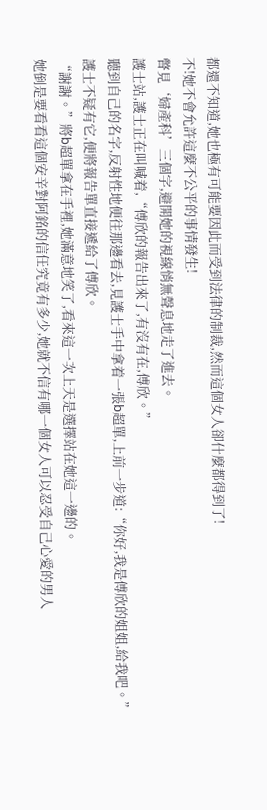都還不知道,她也極有可能要因此而受到法律的制裁,然而這個女人卻什麼都得到了!
不!她不會允許這麼不公平的事情發生!
瞥見‘婦產科’三個字,避開她的視線悄無聲息地走了進去。
護士站,護士正在叫喊着,“傅欣的報告出來了,有沒有在,傅欣。”
聽到自己的名字,反射性地便往那邊看去,見護士手中拿着一張b超單,上前一步道:“你好,我是傅欣的姐姐,給我吧。”
護士不疑有它,便將報告單直接遞給了傅欣。
“謝謝。”將b超單拿在手裡,她滿意地笑了,看來這一次上天是選擇站在她這一邊的。
她倒是要看看這個安辛對阿銘的信任究竟有多少,她就不信有哪一個女人可以忍受自己心愛的男人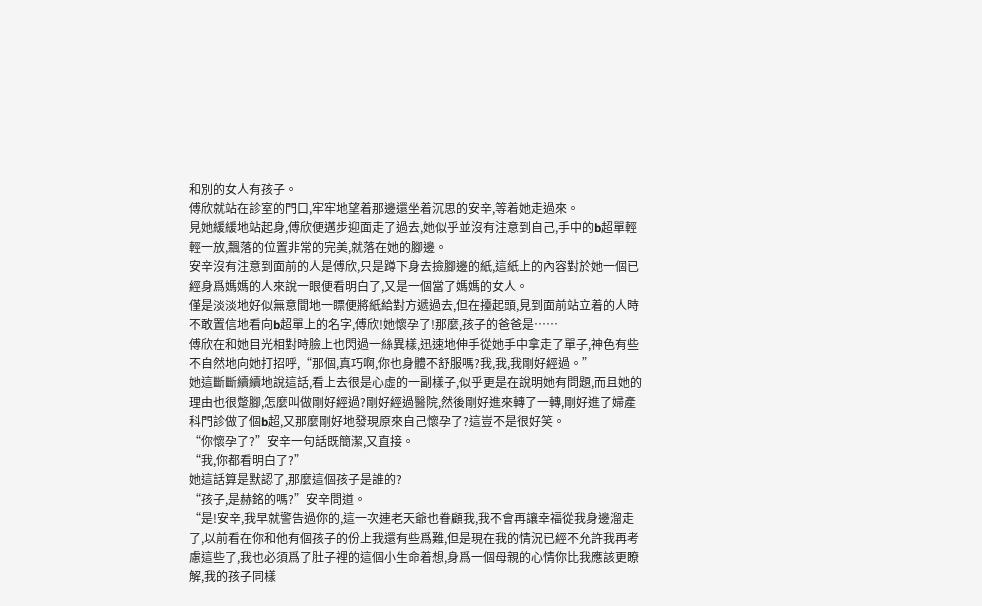和別的女人有孩子。
傅欣就站在診室的門口,牢牢地望着那邊還坐着沉思的安辛,等着她走過來。
見她緩緩地站起身,傅欣便邁步迎面走了過去,她似乎並沒有注意到自己,手中的b超單輕輕一放,飄落的位置非常的完美,就落在她的腳邊。
安辛沒有注意到面前的人是傅欣,只是蹲下身去撿腳邊的紙,這紙上的內容對於她一個已經身爲媽媽的人來說一眼便看明白了,又是一個當了媽媽的女人。
僅是淡淡地好似無意間地一瞟便將紙給對方遞過去,但在擡起頭,見到面前站立着的人時不敢置信地看向b超單上的名字,傅欣!她懷孕了!那麼,孩子的爸爸是……
傅欣在和她目光相對時臉上也閃過一絲異樣,迅速地伸手從她手中拿走了單子,神色有些不自然地向她打招呼,“那個,真巧啊,你也身體不舒服嗎?我,我,我剛好經過。”
她這斷斷續續地說這話,看上去很是心虛的一副樣子,似乎更是在說明她有問題,而且她的理由也很蹩腳,怎麼叫做剛好經過?剛好經過醫院,然後剛好進來轉了一轉,剛好進了婦產科門診做了個b超,又那麼剛好地發現原來自己懷孕了?這豈不是很好笑。
“你懷孕了?”安辛一句話既簡潔,又直接。
“我,你都看明白了?”
她這話算是默認了,那麼這個孩子是誰的?
“孩子,是赫銘的嗎?”安辛問道。
“是!安辛,我早就警告過你的,這一次連老天爺也眷顧我,我不會再讓幸福從我身邊溜走了,以前看在你和他有個孩子的份上我還有些爲難,但是現在我的情況已經不允許我再考慮這些了,我也必須爲了肚子裡的這個小生命着想,身爲一個母親的心情你比我應該更瞭解,我的孩子同樣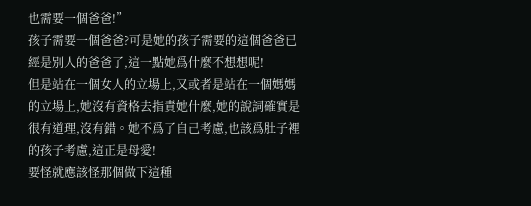也需要一個爸爸!”
孩子需要一個爸爸?可是她的孩子需要的這個爸爸已經是別人的爸爸了,這一點她爲什麼不想想呢!
但是站在一個女人的立場上,又或者是站在一個媽媽的立場上,她沒有資格去指責她什麼,她的說詞確實是很有道理,沒有錯。她不爲了自己考慮,也該爲肚子裡的孩子考慮,這正是母愛!
要怪就應該怪那個做下這種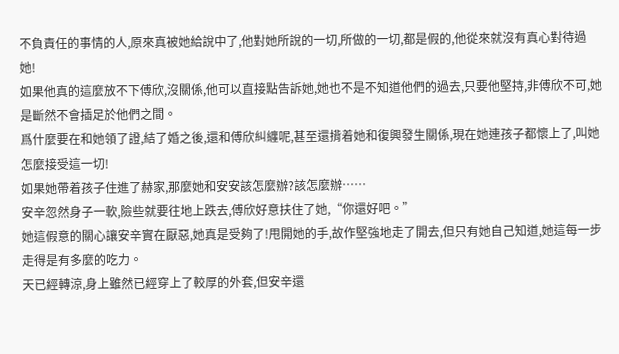不負責任的事情的人,原來真被她給說中了,他對她所說的一切,所做的一切,都是假的,他從來就沒有真心對待過她!
如果他真的這麼放不下傅欣,沒關係,他可以直接點告訴她,她也不是不知道他們的過去,只要他堅持,非傅欣不可,她是斷然不會插足於他們之間。
爲什麼要在和她領了證,結了婚之後,還和傅欣糾纏呢,甚至還揹着她和復興發生關係,現在她連孩子都懷上了,叫她怎麼接受這一切!
如果她帶着孩子住進了赫家,那麼她和安安該怎麼辦?該怎麼辦……
安辛忽然身子一軟,險些就要往地上跌去,傅欣好意扶住了她,“你還好吧。”
她這假意的關心讓安辛實在厭惡,她真是受夠了!甩開她的手,故作堅強地走了開去,但只有她自己知道,她這每一步走得是有多麼的吃力。
天已經轉涼,身上雖然已經穿上了較厚的外套,但安辛還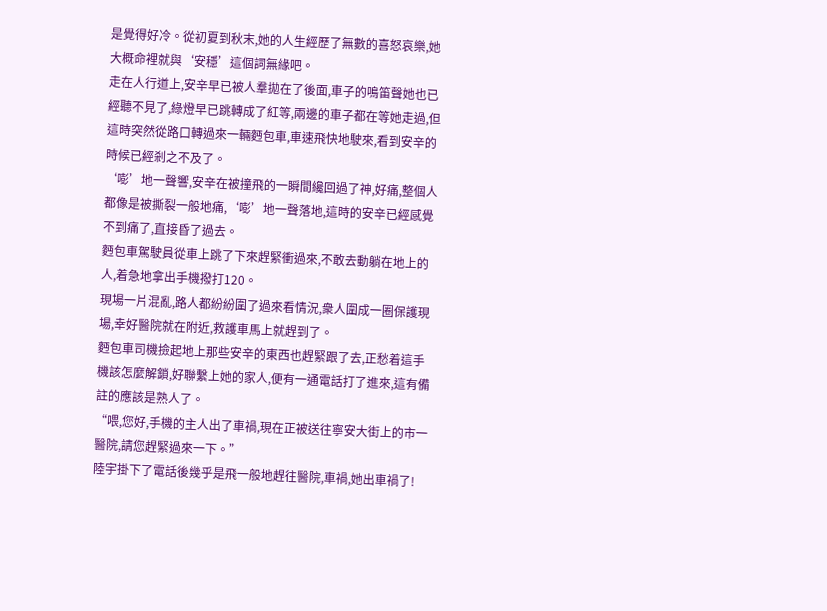是覺得好冷。從初夏到秋末,她的人生經歷了無數的喜怒哀樂,她大概命裡就與‘安穩’這個詞無緣吧。
走在人行道上,安辛早已被人羣拋在了後面,車子的鳴笛聲她也已經聽不見了,綠燈早已跳轉成了紅等,兩邊的車子都在等她走過,但這時突然從路口轉過來一輛麪包車,車速飛快地駛來,看到安辛的時候已經剎之不及了。
‘嘭’地一聲響,安辛在被撞飛的一瞬間纔回過了神,好痛,整個人都像是被撕裂一般地痛,‘嘭’地一聲落地,這時的安辛已經感覺不到痛了,直接昏了過去。
麪包車駕駛員從車上跳了下來趕緊衝過來,不敢去動躺在地上的人,着急地拿出手機撥打120。
現場一片混亂,路人都紛紛圍了過來看情況,衆人圍成一圈保護現場,幸好醫院就在附近,救護車馬上就趕到了。
麪包車司機撿起地上那些安辛的東西也趕緊跟了去,正愁着這手機該怎麼解鎖,好聯繫上她的家人,便有一通電話打了進來,這有備註的應該是熟人了。
“喂,您好,手機的主人出了車禍,現在正被送往寧安大街上的市一醫院,請您趕緊過來一下。”
陸宇掛下了電話後幾乎是飛一般地趕往醫院,車禍,她出車禍了!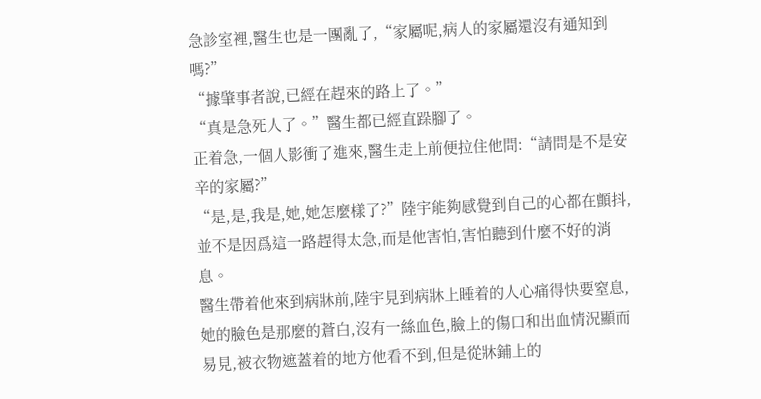急診室裡,醫生也是一團亂了,“家屬呢,病人的家屬還沒有通知到嗎?”
“據肇事者說,已經在趕來的路上了。”
“真是急死人了。”醫生都已經直跺腳了。
正着急,一個人影衝了進來,醫生走上前便拉住他問:“請問是不是安辛的家屬?”
“是,是,我是,她,她怎麼樣了?”陸宇能夠感覺到自己的心都在顫抖,並不是因爲這一路趕得太急,而是他害怕,害怕聽到什麼不好的消息。
醫生帶着他來到病牀前,陸宇見到病牀上睡着的人心痛得快要窒息,她的臉色是那麼的蒼白,沒有一絲血色,臉上的傷口和出血情況顯而易見,被衣物遮蓋着的地方他看不到,但是從牀鋪上的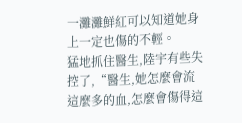一灘灘鮮紅可以知道她身上一定也傷的不輕。
猛地抓住醫生,陸宇有些失控了,“醫生,她怎麼會流這麼多的血,怎麼會傷得這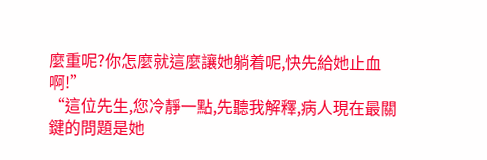麼重呢?你怎麼就這麼讓她躺着呢,快先給她止血啊!”
“這位先生,您冷靜一點,先聽我解釋,病人現在最關鍵的問題是她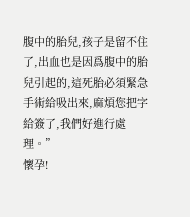腹中的胎兒,孩子是留不住了,出血也是因爲腹中的胎兒引起的,這死胎必須緊急手術給吸出來,麻煩您把字給簽了,我們好進行處理。”
懷孕!